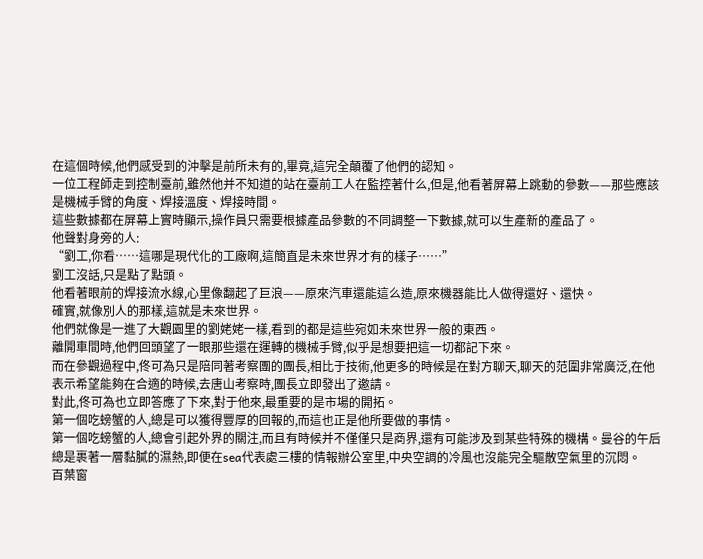在這個時候,他們感受到的沖擊是前所未有的,畢竟,這完全顛覆了他們的認知。
一位工程師走到控制臺前,雖然他并不知道的站在臺前工人在監控著什么,但是,他看著屏幕上跳動的參數——那些應該是機械手臂的角度、焊接溫度、焊接時間。
這些數據都在屏幕上實時顯示,操作員只需要根據產品參數的不同調整一下數據,就可以生產新的產品了。
他聲對身旁的人:
“劉工,你看……這哪是現代化的工廠啊,這簡直是未來世界才有的樣子……”
劉工沒話,只是點了點頭。
他看著眼前的焊接流水線,心里像翻起了巨浪——原來汽車還能這么造,原來機器能比人做得還好、還快。
確實,就像別人的那樣,這就是未來世界。
他們就像是一進了大觀園里的劉姥姥一樣,看到的都是這些宛如未來世界一般的東西。
離開車間時,他們回頭望了一眼那些還在運轉的機械手臂,似乎是想要把這一切都記下來。
而在參觀過程中,佟可為只是陪同著考察團的團長,相比于技術,他更多的時候是在對方聊天,聊天的范圍非常廣泛,在他表示希望能夠在合適的時候,去唐山考察時,團長立即發出了邀請。
對此,佟可為也立即答應了下來,對于他來,最重要的是市場的開拓。
第一個吃螃蟹的人,總是可以獲得豐厚的回報的,而這也正是他所要做的事情。
第一個吃螃蟹的人,總會引起外界的關注,而且有時候并不僅僅只是商界,還有可能涉及到某些特殊的機構。曼谷的午后總是裹著一層黏膩的濕熱,即便在sea代表處三樓的情報辦公室里,中央空調的冷風也沒能完全驅散空氣里的沉悶。
百葉窗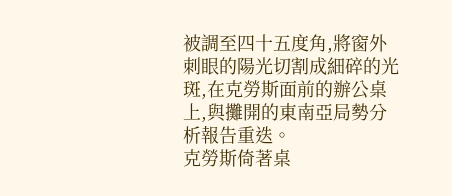被調至四十五度角,將窗外刺眼的陽光切割成細碎的光斑,在克勞斯面前的辦公桌上,與攤開的東南亞局勢分析報告重迭。
克勞斯倚著桌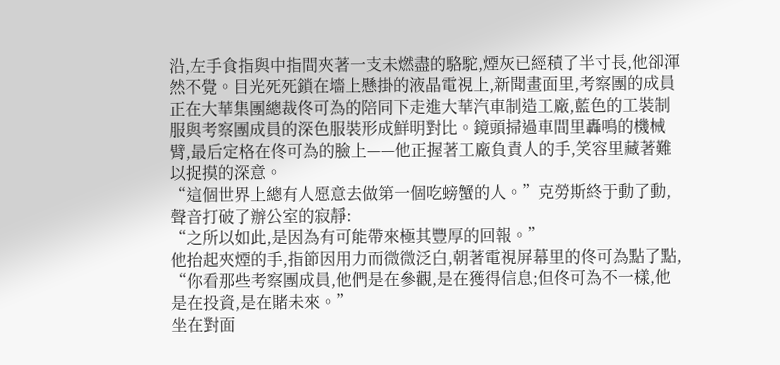沿,左手食指與中指間夾著一支未燃盡的駱駝,煙灰已經積了半寸長,他卻渾然不覺。目光死死鎖在墻上懸掛的液晶電視上,新聞畫面里,考察團的成員正在大華集團總裁佟可為的陪同下走進大華汽車制造工廠,藍色的工裝制服與考察團成員的深色服裝形成鮮明對比。鏡頭掃過車間里轟鳴的機械臂,最后定格在佟可為的臉上——他正握著工廠負責人的手,笑容里藏著難以捉摸的深意。
“這個世界上總有人愿意去做第一個吃螃蟹的人。”克勞斯終于動了動,聲音打破了辦公室的寂靜:
“之所以如此,是因為有可能帶來極其豐厚的回報。”
他抬起夾煙的手,指節因用力而微微泛白,朝著電視屏幕里的佟可為點了點,
“你看那些考察團成員,他們是在參觀,是在獲得信息;但佟可為不一樣,他是在投資,是在賭未來。”
坐在對面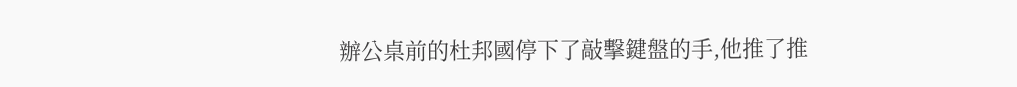辦公桌前的杜邦國停下了敲擊鍵盤的手,他推了推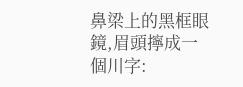鼻梁上的黑框眼鏡,眉頭擰成一個川字: